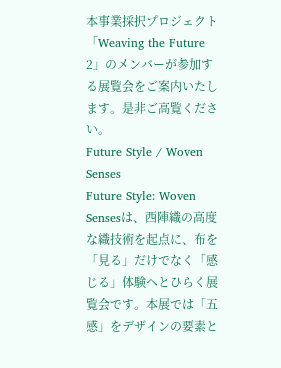本事業採択プロジェクト「Weaving the Future 2」のメンバーが参加する展覧会をご案内いたします。是非ご高覧ください。
Future Style / Woven Senses
Future Style: Woven Sensesは、西陣織の高度な織技術を起点に、布を「見る」だけでなく「感じる」体験へとひらく展覧会です。本展では「五感」をデザインの要素と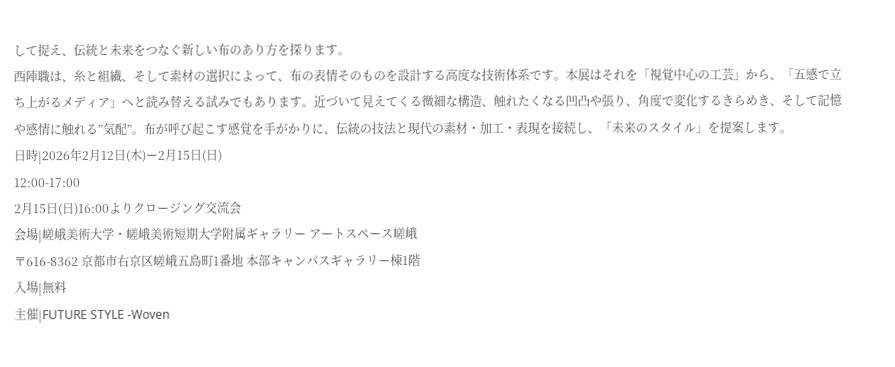して捉え、伝統と未来をつなぐ新しい布のあり方を探ります。
西陣職は、糸と組繊、そして素材の選択によって、布の表情そのものを設計する高度な技術体系です。本展はそれを「視覚中心の工芸」から、「五感で立ち上がるメディア」へと読み替える試みでもあります。近づいて見えてくる微細な構造、触れたくなる凹凸や張り、角度で変化するきらめき、そして記憶や感情に触れる”気配”。布が呼び起こす感覚を手がかりに、伝統の技法と現代の素材・加工・表現を接続し、「未来のスタイル」を提案します。
日時|2026年2月12日(木)ー2月15日(日)
12:00-17:00
2月15日(日)16:00よりクロージング交流会
会場|嵯峨美術大学・嵯峨美術短期大学附属ギャラリー アートスペース嵯峨
〒616-8362 京都市右京区嵯峨五島町1番地 本部キャンパスギャラリー棟1階
入場|無料
主催|FUTURE STYLE -Woven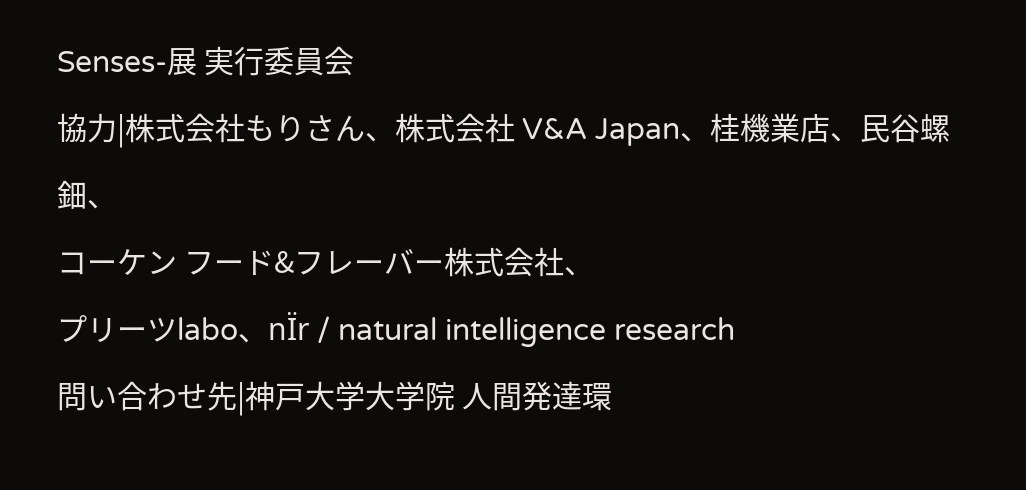Senses-展 実行委員会
協力|株式会社もりさん、株式会社 V&A Japan、桂機業店、民谷螺鈿、
コーケン フード&フレーバー株式会社、
プリーツlabo、nÏr / natural intelligence research
問い合わせ先|神戸大学大学院 人間発達環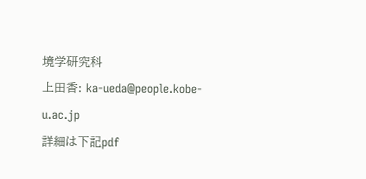境学研究科
上田香: ka-ueda@people.kobe-u.ac.jp
詳細は下記pdf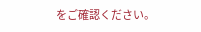をご確認ください。